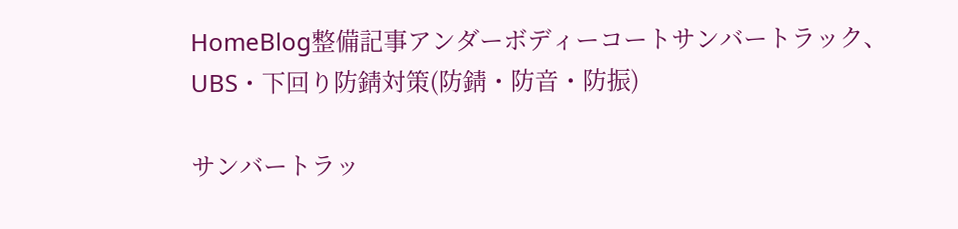HomeBlog整備記事アンダーボディーコートサンバートラック、UBS・下回り防錆対策(防錆・防音・防振)

サンバートラッ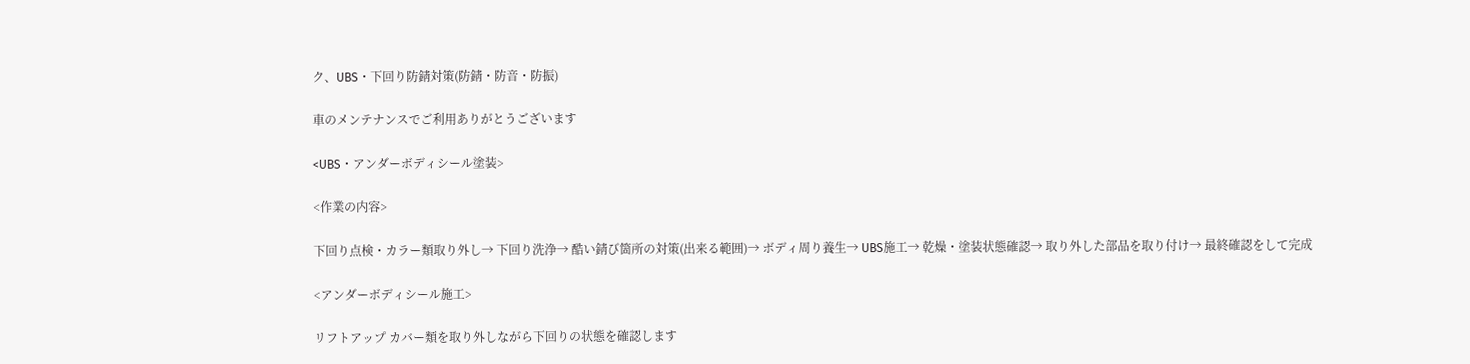ク、UBS・下回り防錆対策(防錆・防音・防振)

車のメンテナンスでご利用ありがとうございます

<UBS・アンダーボディシール塗装>

<作業の内容>

下回り点検・カラー類取り外し→ 下回り洗浄→ 酷い錆び箇所の対策(出来る範囲)→ ボディ周り養生→ UBS施工→ 乾燥・塗装状態確認→ 取り外した部品を取り付け→ 最終確認をして完成

<アンダーボディシール施工>

リフトアップ カバー類を取り外しながら下回りの状態を確認します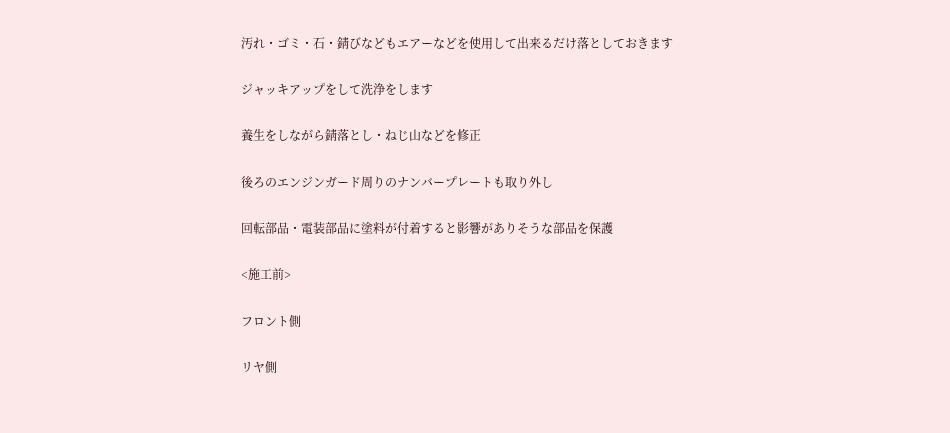汚れ・ゴミ・石・錆びなどもエアーなどを使用して出来るだけ落としておきます

ジャッキアップをして洗浄をします

養生をしながら錆落とし・ねじ山などを修正

後ろのエンジンガード周りのナンバープレートも取り外し

回転部品・電装部品に塗料が付着すると影響がありそうな部品を保護

<施工前>

フロント側

リヤ側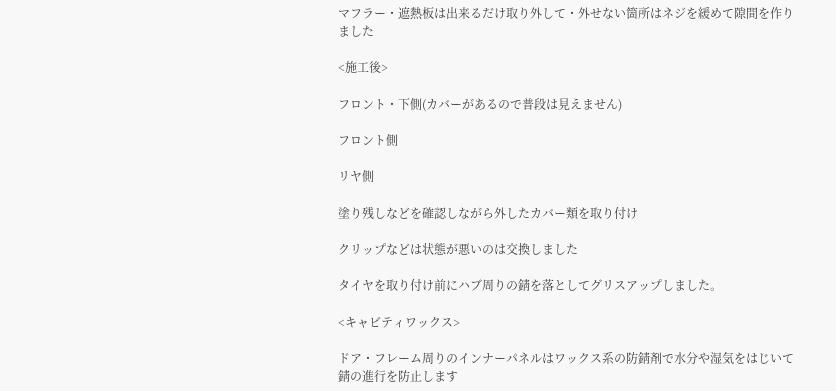マフラー・遮熱板は出来るだけ取り外して・外せない箇所はネジを緩めて隙間を作りました

<施工後>

フロント・下側(カバーがあるので普段は見えません)

フロント側

リヤ側

塗り残しなどを確認しながら外したカバー類を取り付け

クリップなどは状態が悪いのは交換しました

タイヤを取り付け前にハブ周りの錆を落としてグリスアップしました。

<キャビティワックス>

ドア・フレーム周りのインナーパネルはワックス系の防錆剤で水分や湿気をはじいて錆の進行を防止します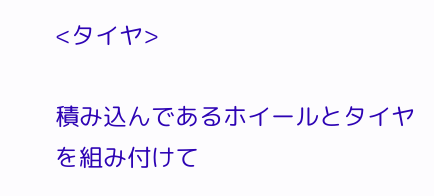<タイヤ>

積み込んであるホイールとタイヤを組み付けて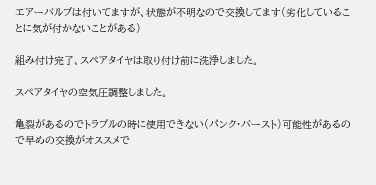エアーバルブは付いてますが、状態が不明なので交換してます(劣化していることに気が付かないことがある)

組み付け完了、スペアタイヤは取り付け前に洗浄しました。

スペアタイヤの空気圧調整しました。

亀裂があるのでトラブルの時に使用できない(パンク・バースト)可能性があるので早めの交換がオススメで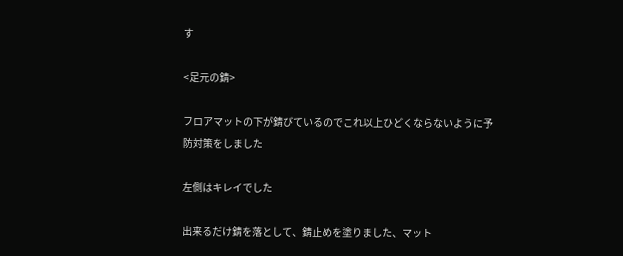す

<足元の錆>

フロアマットの下が錆びているのでこれ以上ひどくならないように予防対策をしました

左側はキレイでした

出来るだけ錆を落として、錆止めを塗りました、マット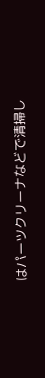はパーツクリーナなどで清掃し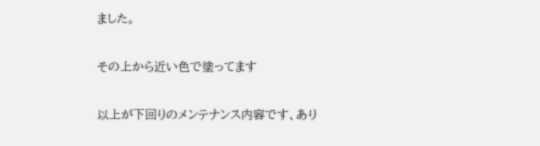ました。

その上から近い色で塗ってます

以上が下回りのメンテナンス内容です、あり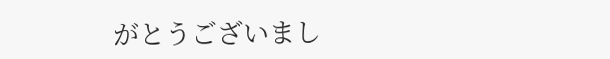がとうございまし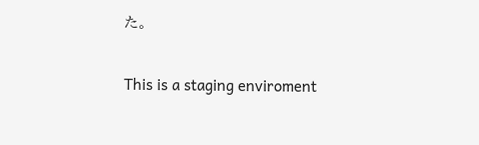た。

This is a staging enviroment